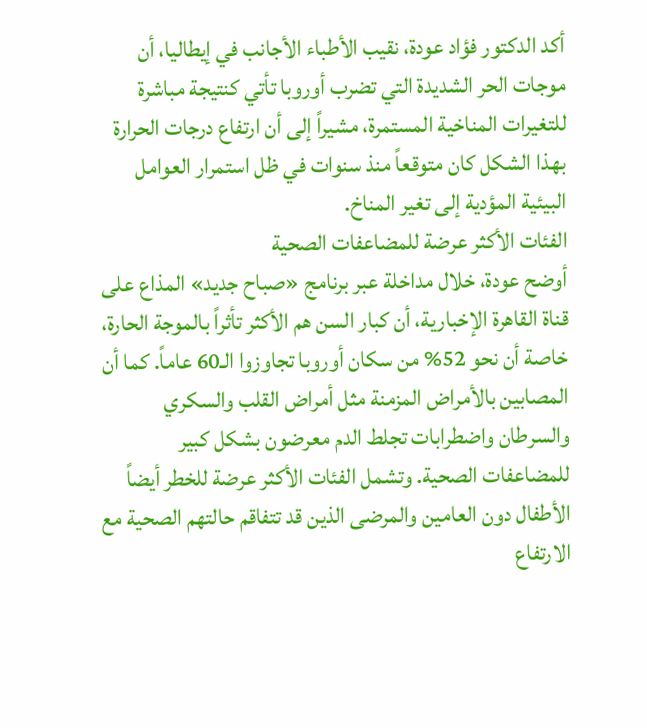أكد الدكتور فؤاد عودة، نقيب الأطباء الأجانب في إيطاليا، أن موجات الحر الشديدة التي تضرب أوروبا تأتي كنتيجة مباشرة للتغيرات المناخية المستمرة، مشيراً إلى أن ارتفاع درجات الحرارة بهذا الشكل كان متوقعاً منذ سنوات في ظل استمرار العوامل البيئية المؤدية إلى تغير المناخ.
الفئات الأكثر عرضة للمضاعفات الصحية
أوضح عودة، خلال مداخلة عبر برنامج «صباح جديد» المذاع على قناة القاهرة الإخبارية، أن كبار السن هم الأكثر تأثراً بالموجة الحارة، خاصة أن نحو 52% من سكان أوروبا تجاوزوا الـ60 عاماً. كما أن المصابين بالأمراض المزمنة مثل أمراض القلب والسكري والسرطان واضطرابات تجلط الدم معرضون بشكل كبير للمضاعفات الصحية. وتشمل الفئات الأكثر عرضة للخطر أيضاً الأطفال دون العامين والمرضى الذين قد تتفاقم حالتهم الصحية مع الارتفاع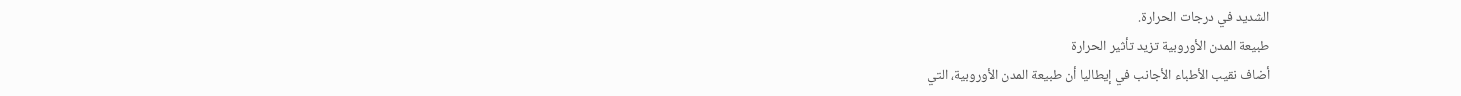الشديد في درجات الحرارة.
طبيعة المدن الأوروبية تزيد تأثير الحرارة
أضاف نقيب الأطباء الأجانب في إيطاليا أن طبيعة المدن الأوروبية، التي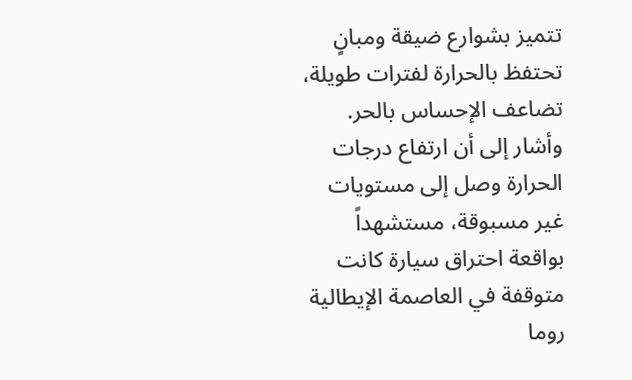تتميز بشوارع ضيقة ومبانٍ تحتفظ بالحرارة لفترات طويلة، تضاعف الإحساس بالحر. وأشار إلى أن ارتفاع درجات الحرارة وصل إلى مستويات غير مسبوقة، مستشهداً بواقعة احتراق سيارة كانت متوقفة في العاصمة الإيطالية روما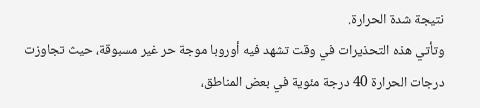نتيجة شدة الحرارة.
وتأتي هذه التحذيرات في وقت تشهد فيه أوروبا موجة حر غير مسبوقة، حيث تجاوزت درجات الحرارة 40 درجة مئوية في بعض المناطق،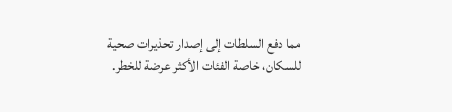مما دفع السلطات إلى إصدار تحذيرات صحية للسكان، خاصة الفئات الأكثر عرضة للخطر.